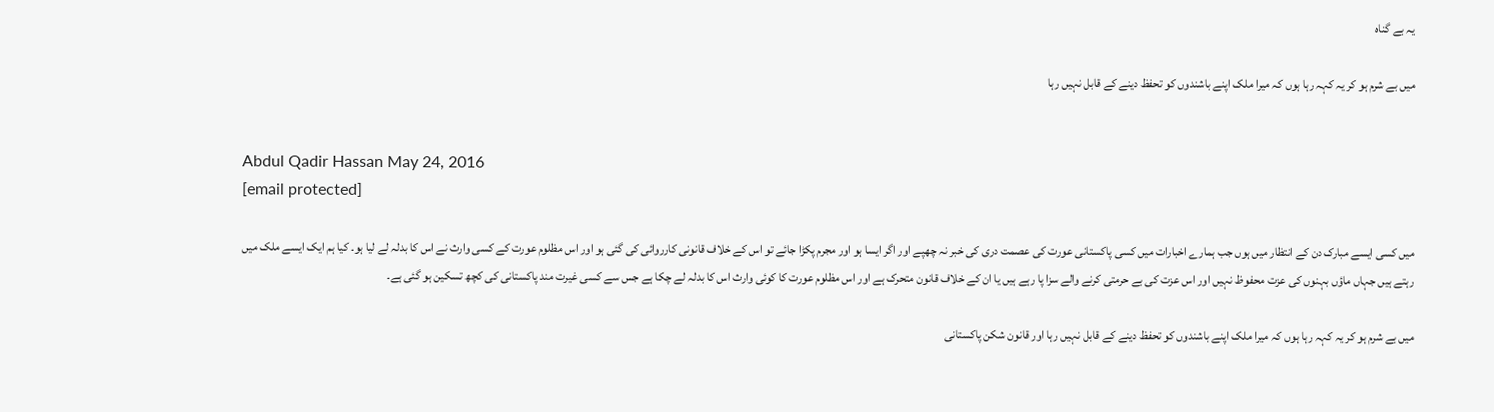یہ بے گناہ

میں بے شرم ہو کر یہ کہہ رہا ہوں کہ میرا ملک اپنے باشندوں کو تحفظ دینے کے قابل نہیں رہا


Abdul Qadir Hassan May 24, 2016
[email protected]

میں کسی ایسے مبارک دن کے انتظار میں ہوں جب ہمارے اخبارات میں کسی پاکستانی عورت کی عصمت دری کی خبر نہ چھپے اور اگر ایسا ہو اور مجرم پکڑا جائے تو اس کے خلاف قانونی کارروائی کی گئی ہو اور اس مظلوم عورت کے کسی وارث نے اس کا بدلہ لے لیا ہو۔ کیا ہم ایک ایسے ملک میں رہتے ہیں جہاں ماؤں بہنوں کی عزت محفوظ نہیں اور اس عزت کی بے حرمتی کرنے والے سزا پا رہے ہیں یا ان کے خلاف قانون متحرک ہے اور اس مظلوم عورت کا کوئی وارث اس کا بدلہ لے چکا ہے جس سے کسی غیرت مند پاکستانی کی کچھ تسکین ہو گئی ہے۔

میں بے شرم ہو کر یہ کہہ رہا ہوں کہ میرا ملک اپنے باشندوں کو تحفظ دینے کے قابل نہیں رہا اور قانون شکن پاکستانی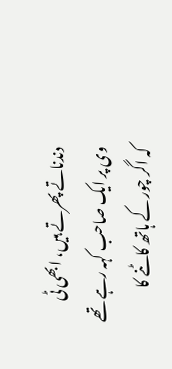دندناتے پھرتے ہیں، ابھی ٹی وی پر ایک صاحب کہہ رہے تھے کہ اگر چور کے ہاتھ کاٹنے کا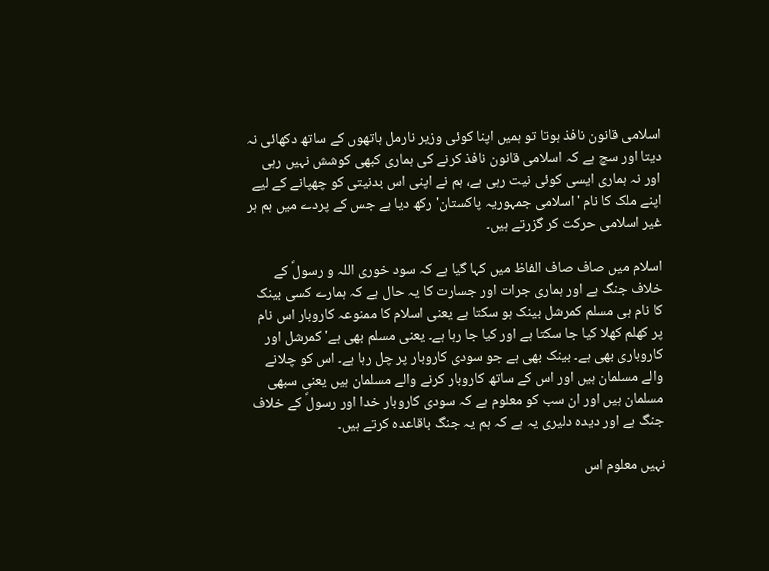اسلامی قانون نافذ ہوتا تو ہمیں اپنا کوئی وزیر نارمل ہاتھوں کے ساتھ دکھائی نہ دیتا اور سچ ہے کہ اسلامی قانون نافذ کرنے کی ہماری کبھی کوشش نہیں رہی اور نہ ہماری ایسی کوئی نیت رہی ہے، ہم نے اپنی اس بدنیتی کو چھپانے کے لیے اپنے ملک کا نام 'اسلامی جمہوریہ پاکستان' رکھ دیا ہے جس کے پردے میں ہم ہر غیر اسلامی حرکت کر گزرتے ہیں۔

اسلام میں صاف صاف الفاظ میں کہا گیا ہے کہ سود خوری اللہ و رسولؐ کے خلاف جنگ ہے اور ہماری جرات اور جسارت کا یہ حال ہے کہ ہمارے کسی بینک کا نام ہی مسلم کمرشل بینک ہو سکتا ہے یعنی اسلام کا ممنوعہ کاروبار اس نام پر کھلم کھلا کیا جا سکتا ہے اور کیا جا رہا ہے۔ یعنی مسلم بھی ہے' کمرشل اور کاروباری بھی ہے۔ بینک بھی ہے جو سودی کاروبار پر چل رہا ہے۔ اس کو چلانے والے مسلمان ہیں اور اس کے ساتھ کاروبار کرنے والے مسلمان ہیں یعنی سبھی مسلمان ہیں اور ان سب کو معلوم ہے کہ سودی کاروبار خدا اور رسولؐ کے خلاف جنگ ہے اور دیدہ دلیری یہ ہے کہ ہم یہ جنگ باقاعدہ کرتے ہیں۔

نہیں معلوم اس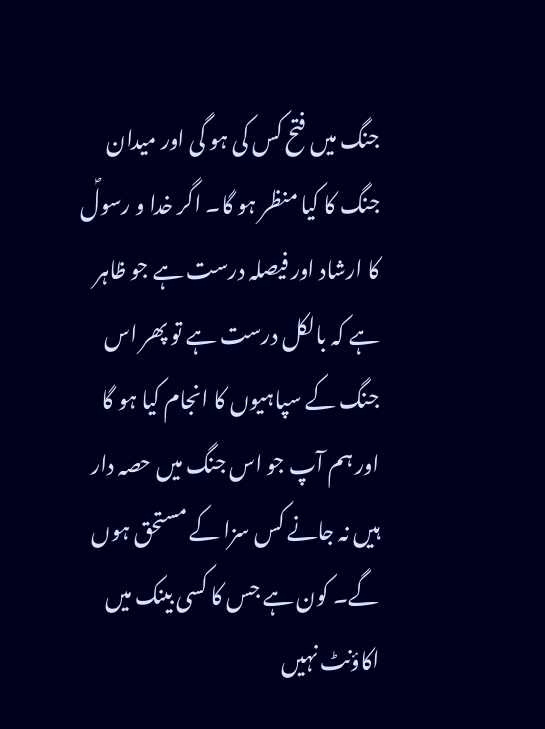جنگ میں فتح کس کی ہو گی اور میدان جنگ کا کیا منظر ہو گا۔ اگر خدا و رسولؐ کا ارشاد اور فیصلہ درست ہے جو ظاہر ہے کہ بالکل درست ہے تو پھر اس جنگ کے سپاہیوں کا انجام کیا ہو گا اور ہم آپ جو اس جنگ میں حصہ دار ہیں نہ جانے کس سزا کے مستحق ہوں گے۔ کون ہے جس کا کسی بینک میں اکاؤنٹ نہیں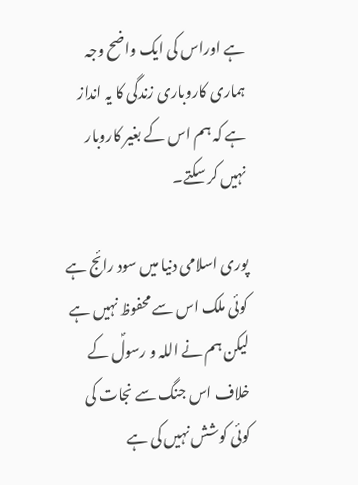ہے اوراس کی ایک واضح وجہ ہماری کاروباری زندگی کا یہ انداز ہے کہ ہم اس کے بغیر کاروبار نہیں کر سکتے۔

پوری اسلامی دنیا میں سود رائج ہے کوئی ملک اس سے محفوظ نہیں ہے لیکن ہم نے اللہ و رسولؐ کے خلاف اس جنگ سے نجات کی کوئی کوشش نہیں کی ہے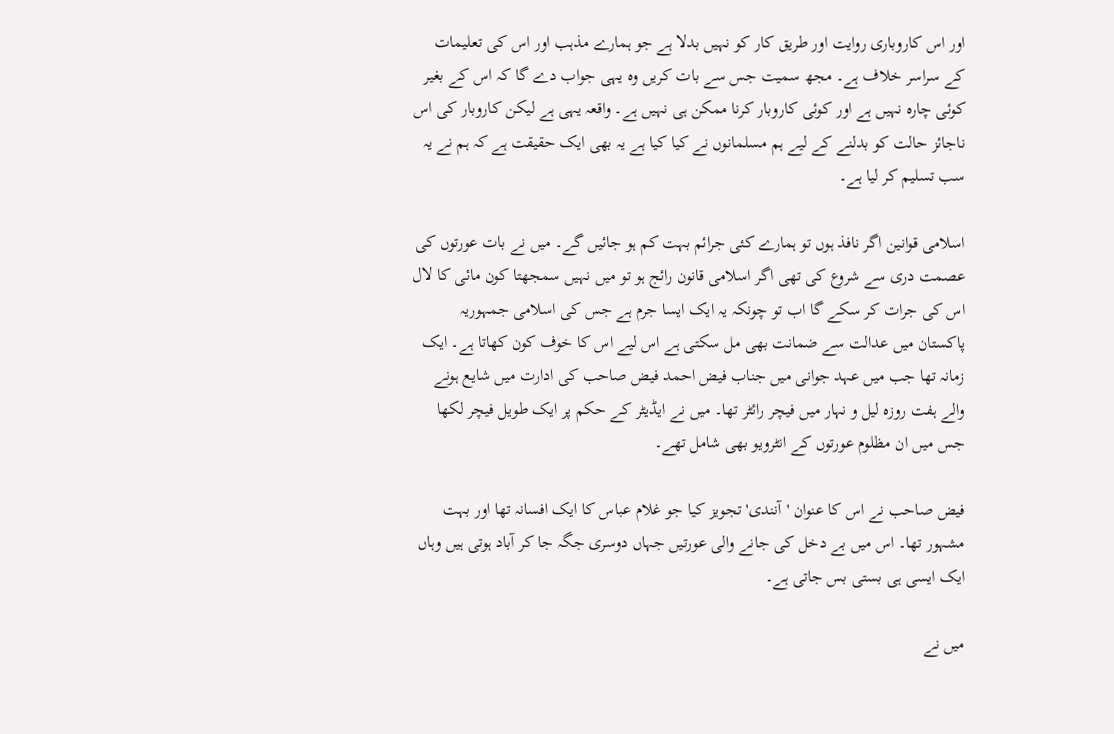اور اس کاروباری روایت اور طریق کار کو نہیں بدلا ہے جو ہمارے مذہب اور اس کی تعلیمات کے سراسر خلاف ہے۔ مجھ سمیت جس سے بات کریں وہ یہی جواب دے گا کہ اس کے بغیر کوئی چارہ نہیں ہے اور کوئی کاروبار کرنا ممکن ہی نہیں ہے۔ واقعہ یہی ہے لیکن کاروبار کی اس ناجائز حالت کو بدلنے کے لیے ہم مسلمانوں نے کیا کیا ہے یہ بھی ایک حقیقت ہے کہ ہم نے یہ سب تسلیم کر لیا ہے۔

اسلامی قوانین اگر نافذ ہوں تو ہمارے کئی جرائم بہت کم ہو جائیں گے۔ میں نے بات عورتوں کی عصمت دری سے شروع کی تھی اگر اسلامی قانون رائج ہو تو میں نہیں سمجھتا کون مائی کا لال اس کی جرات کر سکے گا اب تو چونکہ یہ ایک ایسا جرم ہے جس کی اسلامی جمہوریہ پاکستان میں عدالت سے ضمانت بھی مل سکتی ہے اس لیے اس کا خوف کون کھاتا ہے۔ ایک زمانہ تھا جب میں عہد جوانی میں جناب فیض احمد فیض صاحب کی ادارت میں شایع ہونے والے ہفت روزہ لیل و نہار میں فیچر رائٹر تھا۔ میں نے ایڈیٹر کے حکم پر ایک طویل فیچر لکھا جس میں ان مظلوم عورتوں کے انٹرویو بھی شامل تھے۔

فیض صاحب نے اس کا عنوان 'آنندی' تجویز کیا جو غلام عباس کا ایک افسانہ تھا اور بہت مشہور تھا۔ اس میں بے دخل کی جانے والی عورتیں جہاں دوسری جگہ جا کر آباد ہوتی ہیں وہاں ایک ایسی ہی بستی بس جاتی ہے۔

میں نے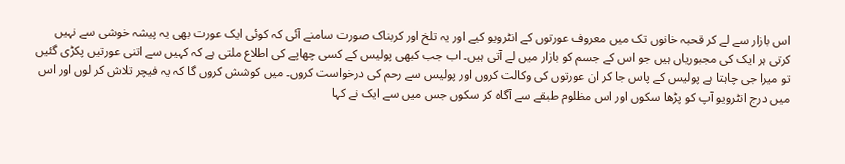اس بازار سے لے کر قحبہ خانوں تک میں معروف عورتوں کے انٹرویو کیے اور یہ تلخ اور کربناک صورت سامنے آئی کہ کوئی ایک عورت بھی یہ پیشہ خوشی سے نہیں کرتی ہر ایک کی مجبوریاں ہیں جو اس کے جسم کو بازار میں لے آتی ہیں۔ اب جب کبھی پولیس کے کسی چھاپے کی اطلاع ملتی ہے کہ کہیں سے اتنی عورتیں پکڑی گئیں تو میرا جی چاہتا ہے پولیس کے پاس جا کر ان عورتوں کی وکالت کروں اور پولیس سے رحم کی درخواست کروں۔ میں کوشش کروں گا کہ یہ فیچر تلاش کر لوں اور اس میں درج انٹرویو آپ کو پڑھا سکوں اور اس مظلوم طبقے سے آگاہ کر سکوں جس میں سے ایک نے کہا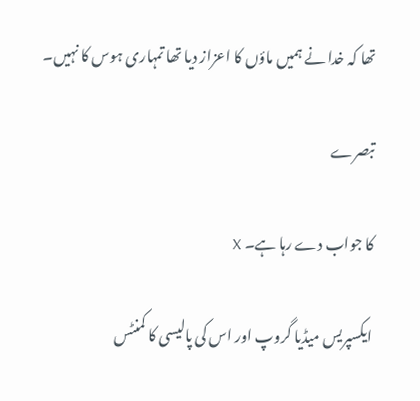تھا کہ خدا نے ہمیں ماؤں کا اعزاز دیا تھا تمہاری ہوس کا نہیں۔

تبصرے

کا جواب دے رہا ہے۔ X

ایکسپریس میڈیا گروپ اور اس کی پالیسی کا کمنٹس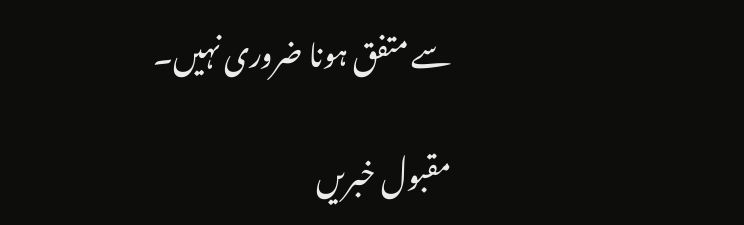سے متفق ہونا ضروری نہیں۔

مقبول خبریں